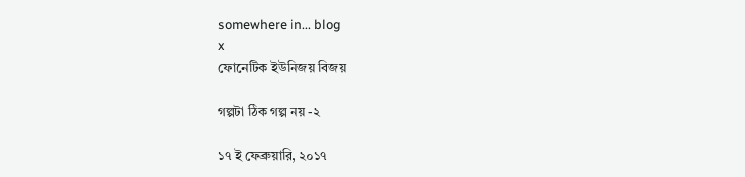somewhere in... blog
x
ফোনেটিক ইউনিজয় বিজয়

গল্পটা ঠিক গল্প নয় -২

১৭ ই ফেব্রুয়ারি, ২০১৭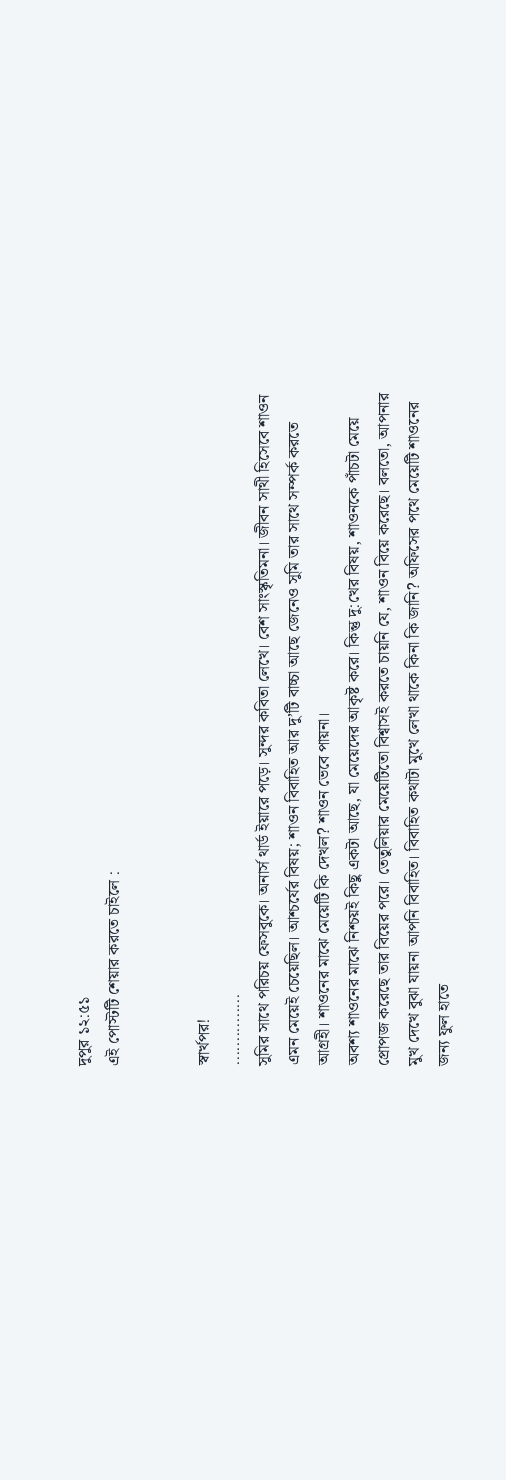দুপুর ১২:৫১
এই পোস্টটি শেয়ার করতে চাইলে :


স্বার্খপর!
...............
সুমির সাথে পরিচয় ফেসবুকে। অনার্স থার্ড ইয়ারে পড়ে। সুন্দর কবিতা লেখে। বেশ সাংস্কৃতিমনা। জীবন সাথী হিসেবে শাওন এমন মেয়েই চেয়েছিল। আশ্চর্যের বিষয়; শাওন বিবাহিত আর দু’টি বাচ্চা আছে জেনেও সুমি তার সাথে সম্পর্ক করতে আগ্রহী। শাওনের মাঝে মেয়েটি কি দেখল? শাওন ভেবে পায়না।
অবশ্য শাওনের মাঝে নিশ্চয়ই কিছু একটা আছে, যা মেয়েদের আকৃষ্ট করে। কিন্তু দু:খের বিষয়, শাওনকে পাঁচটা মেয়ে প্রোপজ করেছে তার বিয়ের পরে। তেতুলিয়ার মেয়েটিতো বিশ্বাসই করতে চায়নি যে, শাওন বিয়ে করেছে। বলতো, আপনার মুখ দেখে বুঝা যায়না আপনি বিবাহিত। বিবাহিত কথাটা মুখে লেখা থাকে কিনা কি জানি? অফিসের পথে মেয়েটি শাওনের জন্য ফুল হাতে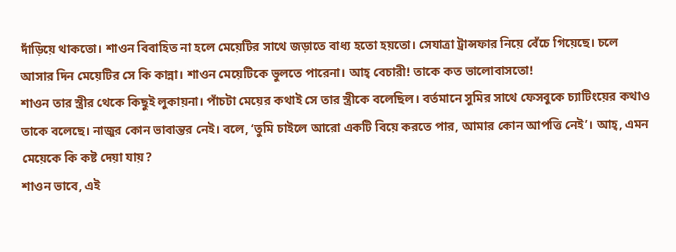দাঁড়িয়ে থাকতো। শাওন বিবাহিত না হলে মেয়েটির সাথে জড়াতে বাধ্য হতো হয়তো। সেযাত্রা ট্রান্সফার নিয়ে বেঁচে গিয়েছে। চলে আসার দিন মেয়েটির সে কি কান্না। শাওন মেয়েটিকে ভুলতে পারেনা। আহ্ বেচারী! তাকে কত ভালোবাসতো!
শাওন তার স্ত্রীর থেকে কিছুই লুকায়না। পাঁচটা মেয়ের কথাই সে তার স্ত্রীকে বলেছিল। বর্তমানে সুমির সাথে ফেসবুকে চ্যাটিংয়ের কথাও তাকে বলেছে। নাজুর কোন ভাবান্তর নেই। বলে, ‘তুমি চাইলে আরো একটি বিয়ে করতে পার, আমার কোন আপত্তি নেই’। আহ্, এমন মেয়েকে কি কষ্ট দেয়া যায়?
শাওন ভাবে, এই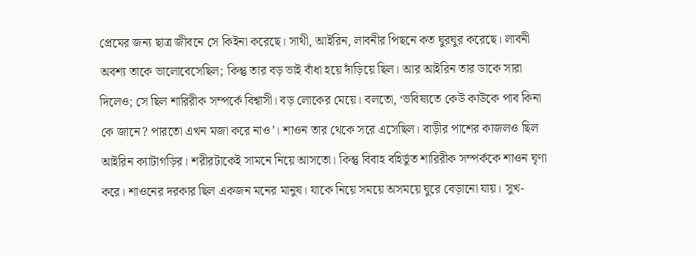প্রেমের জন্য ছাত্র জীবনে সে কিইনা করেছে। সাথী, আইরিন, লাবনীর পিছনে কত ঘুরঘুর করেছে। লাবনী অবশ্য তাকে ভালোবেসেছিল; কিন্তু তার বড় ভাই বাঁধা হয়ে দাঁড়িয়ে ছিল। আর আইরিন তার ডাকে সারা দিলেও; সে ছিল শারিরীক সম্পর্কে বিশ্বাসী। বড় লোকের মেয়ে। বলতো, ‘ভবিষ্যতে কেউ কাউকে পাব কিনা কে জানে? পারতো এখন মজা করে নাও’। শাওন তার থেকে সরে এসেছিল। বাড়ীর পাশের কাজলও ছিল আইরিন ক্যাটাগড়ির। শরীরটাকেই সামনে নিয়ে আসতো। কিন্তু বিবাহ বহির্ভুত শারিরীক সম্পর্ককে শাওন ঘৃণা করে। শাওনের দরকার ছিল একজন মনের মানুষ। যাকে নিয়ে সময়ে অসময়ে ঘুরে বেড়ানো যায়। সুখ-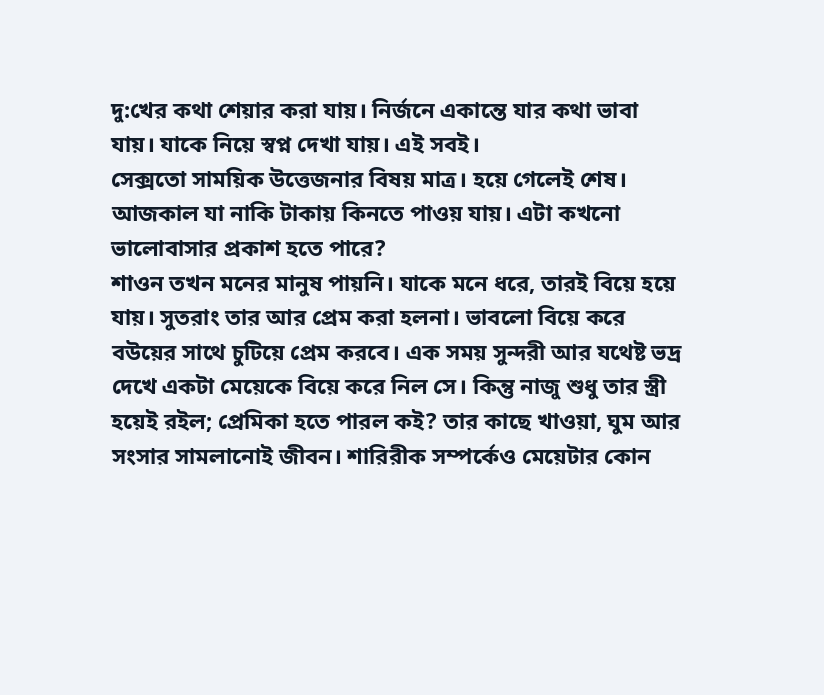দু:খের কথা শেয়ার করা যায়। নির্জনে একান্তে যার কথা ভাবা যায়। যাকে নিয়ে স্বপ্ন দেখা যায়। এই সবই।
সেক্সতো সাময়িক উত্তেজনার বিষয় মাত্র। হয়ে গেলেই শেষ। আজকাল যা নাকি টাকায় কিনতে পাওয় যায়। এটা কখনো ভালোবাসার প্রকাশ হতে পারে?
শাওন তখন মনের মানুষ পায়নি। যাকে মনে ধরে, তারই বিয়ে হয়ে যায়। সুতরাং তার আর প্রেম করা হলনা। ভাবলো বিয়ে করে বউয়ের সাথে চুটিয়ে প্রেম করবে। এক সময় সুন্দরী আর যথেষ্ট ভদ্র দেখে একটা মেয়েকে বিয়ে করে নিল সে। কিন্তু নাজু শুধু তার স্ত্রী হয়েই রইল; প্রেমিকা হতে পারল কই? তার কাছে খাওয়া, ঘুম আর সংসার সামলানোই জীবন। শারিরীক সম্পর্কেও মেয়েটার কোন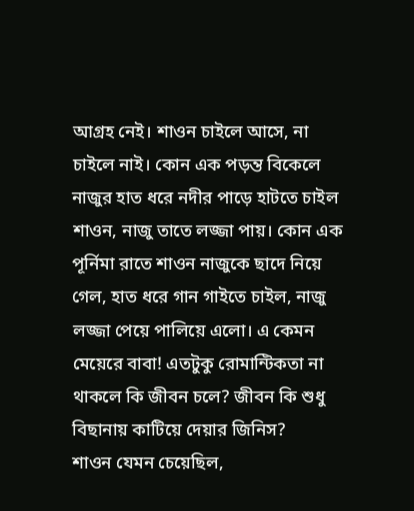আগ্রহ নেই। শাওন চাইলে আসে, না চাইলে নাই। কোন এক পড়ন্ত বিকেলে নাজুর হাত ধরে নদীর পাড়ে হাটতে চাইল শাওন, নাজু তাতে লজ্জা পায়। কোন এক পূর্নিমা রাতে শাওন নাজুকে ছাদে নিয়ে গেল, হাত ধরে গান গাইতে চাইল, নাজু লজ্জা পেয়ে পালিয়ে এলো। এ কেমন মেয়েরে বাবা! এতটুকু রোমান্টিকতা না থাকলে কি জীবন চলে? জীবন কি শুধু বিছানায় কাটিয়ে দেয়ার জিনিস?
শাওন যেমন চেয়েছিল,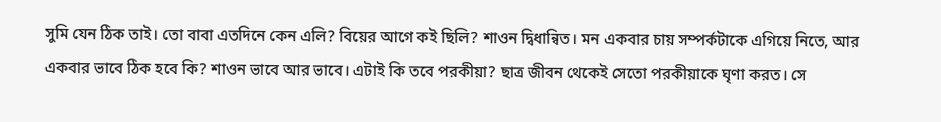সুমি যেন ঠিক তাই। তো বাবা এতদিনে কেন এলি? বিয়ের আগে কই ছিলি? শাওন দ্বিধান্বিত। মন একবার চায় সম্পর্কটাকে এগিয়ে নিতে, আর একবার ভাবে ঠিক হবে কি? শাওন ভাবে আর ভাবে। এটাই কি তবে পরকীয়া? ছাত্র জীবন থেকেই সেতো পরকীয়াকে ঘৃণা করত। সে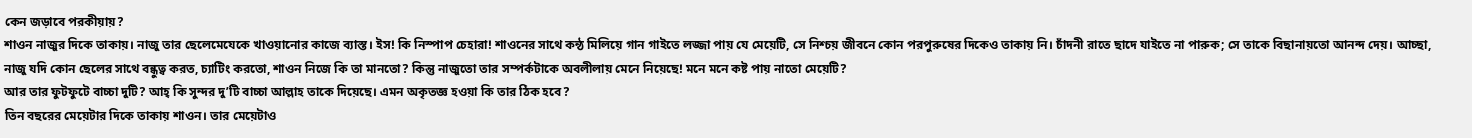কেন জড়াবে পরকীয়ায়?
শাওন নাজুর দিকে তাকায়। নাজু তার ছেলেমেযেকে খাওয়ানোর কাজে ব্যাস্ত। ইস! কি নিস্পাপ চেহারা! শাওনের সাথে কন্ঠ মিলিয়ে গান গাইতে লজ্জা পায় যে মেয়েটি, সে নিশ্চয় জীবনে কোন পরপুরুষের দিকেও তাকায় নি। চাঁদনী রাতে ছাদে যাইতে না পারুক; সে তাকে বিছানায়তো আনন্দ দেয়। আচ্ছা, নাজু যদি কোন ছেলের সাথে বন্ধুত্ব করত, চ্যাটিং করতো, শাওন নিজে কি তা মানতো? কিন্তু নাজুতো তার সম্পর্কটাকে অবলীলায় মেনে নিয়েছে! মনে মনে কষ্ট পায় নাতো মেয়েটি?
আর তার ফুটফুটে বাচ্চা দুটি? আহ্ কি সুন্দর দু’টি বাচ্চা আল্লাহ তাকে দিয়েছে। এমন অকৃতজ্ঞ হওয়া কি তার ঠিক হবে?
তিন বছরের মেয়েটার দিকে তাকায় শাওন। তার মেয়েটাও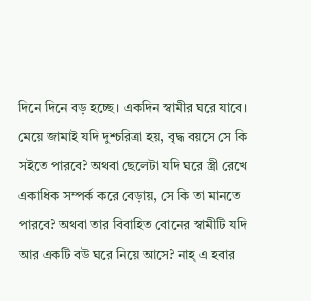দিনে দিনে বড় হচ্ছে। একদিন স্বামীর ঘরে যাবে। মেয়ে জামাই যদি দুশ্চরিত্রা হয়, বৃদ্ধ বয়সে সে কি সইতে পারবে? অথবা ছেলেটা যদি ঘরে স্ত্রী রেখে একাধিক সম্পর্ক করে বেড়ায়, সে কি তা মানতে পারবে? অথবা তার বিবাহিত বোনের স্বামীটি যদি আর একটি বউ ঘরে নিয়ে আসে? নাহ্ এ হবার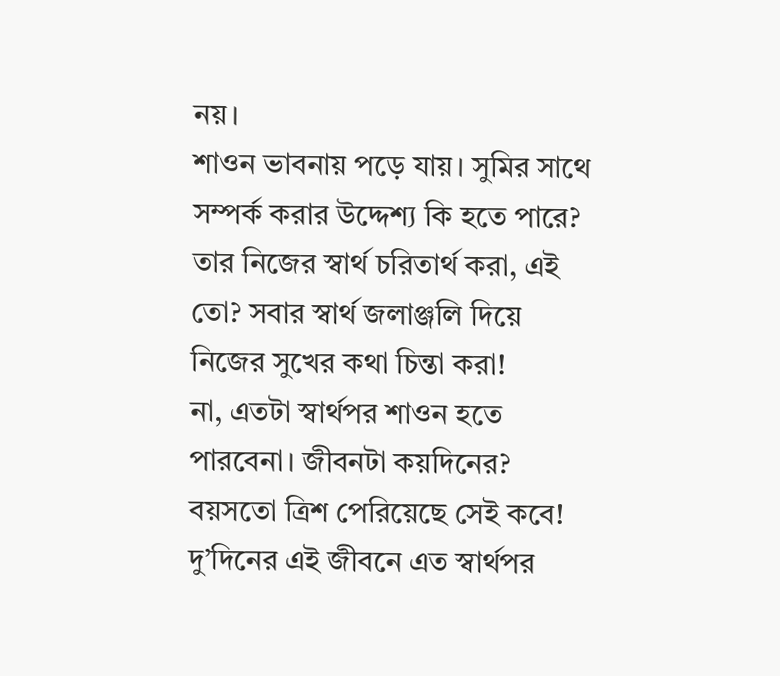নয়।
শাওন ভাবনায় পড়ে যায়। সুমির সাথে সম্পর্ক করার উদ্দেশ্য কি হতে পারে? তার নিজের স্বার্থ চরিতার্থ করা, এই তো? সবার স্বার্থ জলাঞ্জলি দিয়ে নিজের সুখের কথা চিন্তা করা!
না, এতটা স্বার্থপর শাওন হতে পারবেনা। জীবনটা কয়দিনের? বয়সতো ত্রিশ পেরিয়েছে সেই কবে!
দু’দিনের এই জীবনে এত স্বার্থপর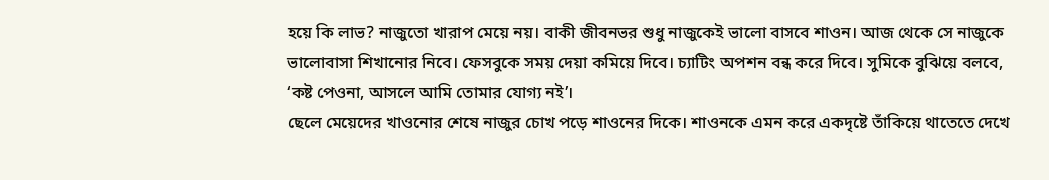হয়ে কি লাভ? নাজুতো খারাপ মেয়ে নয়। বাকী জীবনভর শুধু নাজুকেই ভালো বাসবে শাওন। আজ থেকে সে নাজুকে ভালোবাসা শিখানোর নিবে। ফেসবুকে সময় দেয়া কমিয়ে দিবে। চ্যাটিং অপশন বন্ধ করে দিবে। সুমিকে বুঝিয়ে বলবে, ‘কষ্ট পেওনা, আসলে আমি তোমার যোগ্য নই’।
ছেলে মেয়েদের খাওনোর শেষে নাজুর চোখ পড়ে শাওনের দিকে। শাওনকে এমন করে একদৃষ্টে তাঁকিয়ে থাতেতে দেখে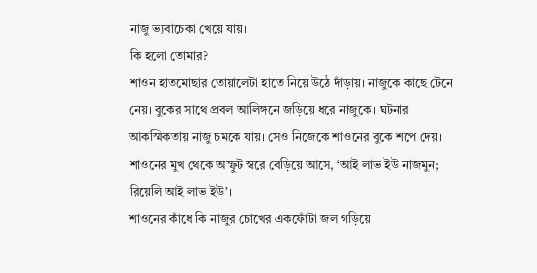নাজু ভ্যবাচেকা খেয়ে যায়।
কি হলো তোমার?
শাওন হাতমোছার তোয়ালেটা হাতে নিয়ে উঠে দাঁড়ায়। নাজুকে কাছে টেনে নেয়। বুকের সাথে প্রবল আলিঙ্গনে জড়িয়ে ধরে নাজুকে। ঘটনার আকস্মিকতায় নাজু চমকে যায়। সেও নিজেকে শাওনের বুকে শপে দেয়। শাওনের মুখ থেকে অস্ফুট স্বরে বেড়িয়ে আসে, ‘আই লাভ ইউ নাজমুন; রিয়েলি আই লাভ ইউ’।
শাওনের কাঁধে কি নাজুর চোখের একফোঁটা জল গড়িয়ে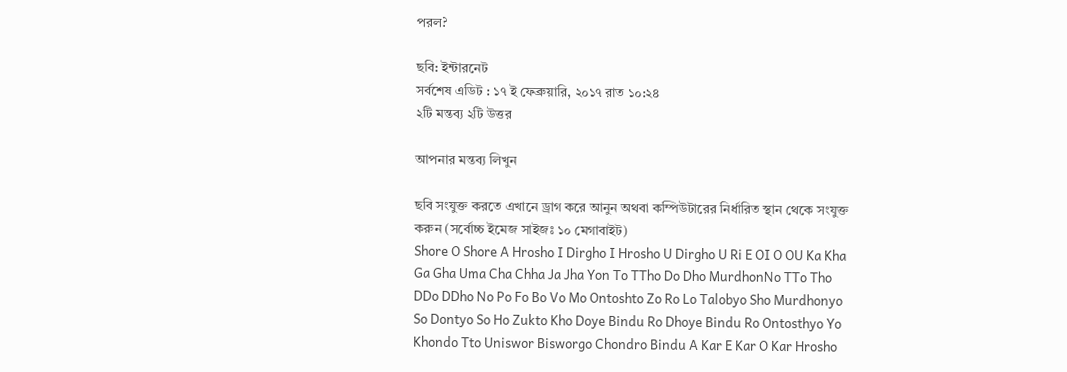পরল?

ছবি: ইন্টারনেট
সর্বশেষ এডিট : ১৭ ই ফেব্রুয়ারি, ২০১৭ রাত ১০:২৪
২টি মন্তব্য ২টি উত্তর

আপনার মন্তব্য লিখুন

ছবি সংযুক্ত করতে এখানে ড্রাগ করে আনুন অথবা কম্পিউটারের নির্ধারিত স্থান থেকে সংযুক্ত করুন (সর্বোচ্চ ইমেজ সাইজঃ ১০ মেগাবাইট)
Shore O Shore A Hrosho I Dirgho I Hrosho U Dirgho U Ri E OI O OU Ka Kha Ga Gha Uma Cha Chha Ja Jha Yon To TTho Do Dho MurdhonNo TTo Tho DDo DDho No Po Fo Bo Vo Mo Ontoshto Zo Ro Lo Talobyo Sho Murdhonyo So Dontyo So Ho Zukto Kho Doye Bindu Ro Dhoye Bindu Ro Ontosthyo Yo Khondo Tto Uniswor Bisworgo Chondro Bindu A Kar E Kar O Kar Hrosho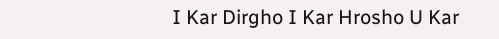I Kar Dirgho I Kar Hrosho U Kar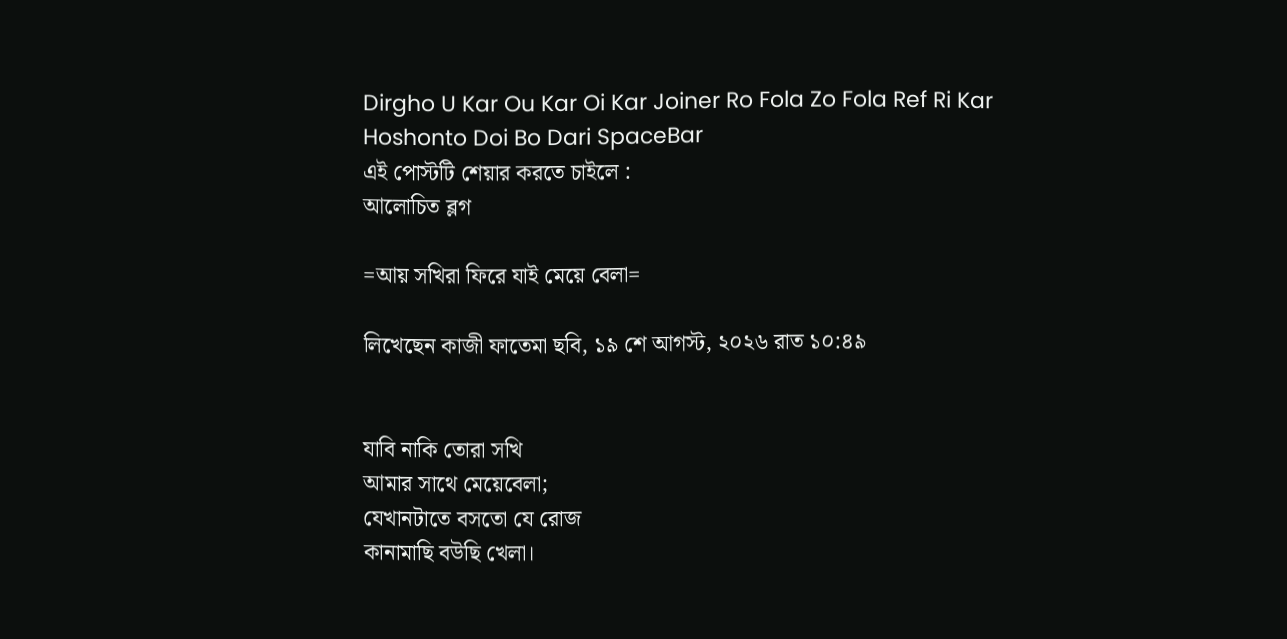Dirgho U Kar Ou Kar Oi Kar Joiner Ro Fola Zo Fola Ref Ri Kar Hoshonto Doi Bo Dari SpaceBar
এই পোস্টটি শেয়ার করতে চাইলে :
আলোচিত ব্লগ

=আয় সখিরা ফিরে যাই মেয়ে বেলা=

লিখেছেন কাজী ফাতেমা ছবি, ১৯ শে আগস্ট, ২০২৬ রাত ১০:৪৯


যাবি নাকি তোরা সখি
আমার সাথে মেয়েবেলা;
যেখানটাতে বসতো যে রোজ
কানামাছি বউছি খেলা।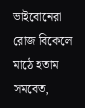ভাইবোনেরা রোজ বিকেলে
মাঠে হতাম সমবেত,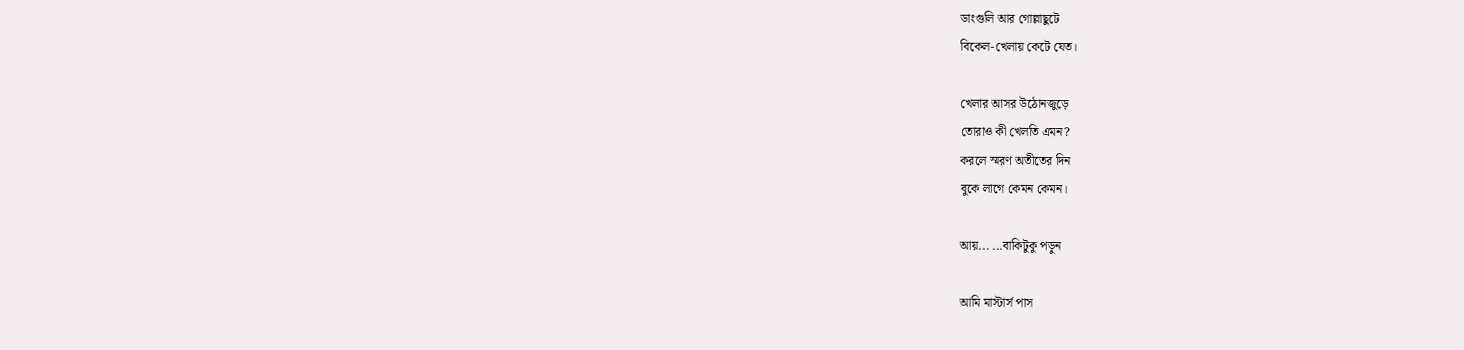ডাংগুলি আর গোল্লাছুটে
বিকেল-খেলায় কেটে যেত।

খেলার আসর উঠোনজুড়ে
তোরাও কী খেলতি এমন?
করলে স্মরণ অতীতের দিন
বুকে লাগে কেমন কেমন।

আয়... ...বাকিটুকু পড়ুন

আমি মাস্টার্স পাস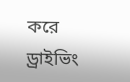করে ড্রাইভিং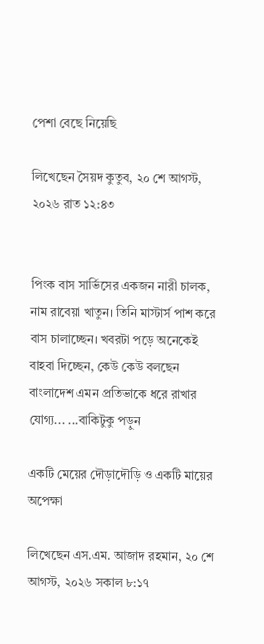পেশা বেছে নিয়েছি

লিখেছেন সৈয়দ কুতুব, ২০ শে আগস্ট, ২০২৬ রাত ১২:৪৩


পিংক বাস সার্ভিসের একজন নারী চালক, নাম রাবেয়া খাতুন। তিনি মাস্টার্স পাশ করে বাস চালাচ্ছেন। খবরটা পড়ে অনেকেই বাহবা দিচ্ছেন, কেউ কেউ বলছেন বাংলাদেশ এমন প্রতিভাকে ধরে রাখার যোগ্য... ...বাকিটুকু পড়ুন

একটি মেয়ের দৌড়াদৌড়ি ও একটি মায়ের অপেক্ষা

লিখেছেন এস.এম. আজাদ রহমান, ২০ শে আগস্ট, ২০২৬ সকাল ৮:১৭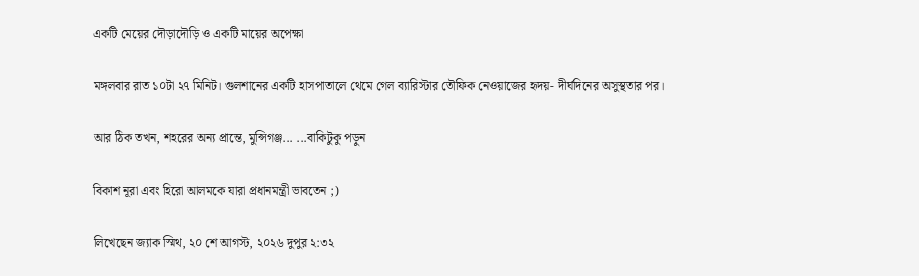একটি মেয়ের দৌড়াদৌড়ি ও একটি মায়ের অপেক্ষা

মঙ্গলবার রাত ১০টা ২৭ মিনিট। গুলশানের একটি হাসপাতালে থেমে গেল ব্যারিস্টার তৌফিক নেওয়াজের হৃদয়- দীর্ঘদিনের অসুস্থতার পর।

আর ঠিক তখন, শহরের অন্য প্রান্তে, মুন্সিগঞ্জ... ...বাকিটুকু পড়ুন

বিকাশ নূরা এবং হিরো আলমকে যারা প্রধানমন্ত্রী ভাবতেন ;)

লিখেছেন জ্যাক স্মিথ, ২০ শে আগস্ট, ২০২৬ দুপুর ২:৩২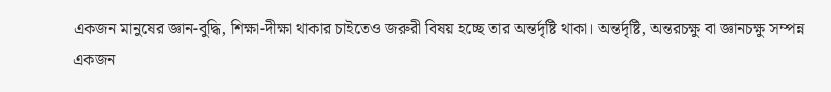একজন মানুষের জ্ঞান-বুদ্ধি, শিক্ষা-দীক্ষা থাকার চাইতেও জরুরী বিষয় হচ্ছে তার অন্তর্দৃষ্টি থাকা। অন্তর্দৃষ্টি, অন্তরচক্ষু বা জ্ঞানচক্ষু সম্পন্ন একজন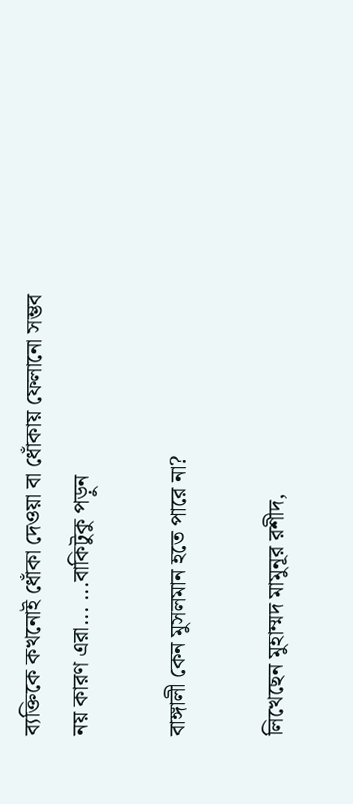ব্যক্তিকে কখনোই ধোঁকা দেওয়া বা ধোঁকায় ফেলানো সম্ভব নয় কারণ এরা... ...বাকিটুকু পড়ুন

বাঙ্গালী কেন মুসলমান হতে পারে না?

লিখেছেন মুহাম্মদ মামুনূর রশীদ,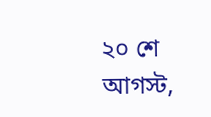২০ শে আগস্ট,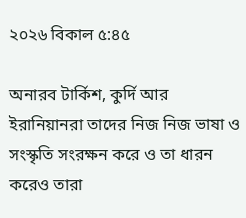২০২৬ বিকাল ৫:৪৫

অনারব টার্কিশ, কুর্দি আর ইরানিয়ানরা তাদের নিজ নিজ ভাষা ও সংস্কৃতি সংরক্ষন করে ও তা ধারন করেও তারা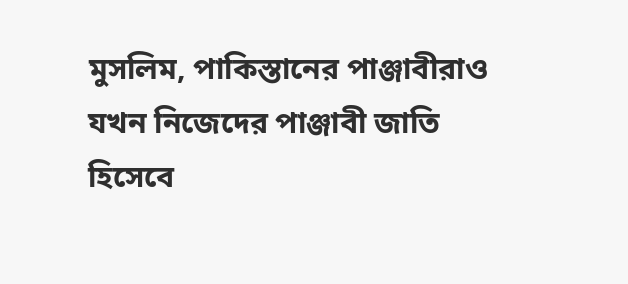মুসলিম, পাকিস্তানের পাঞ্জাবীরাও যখন নিজেদের পাঞ্জাবী জাতি হিসেবে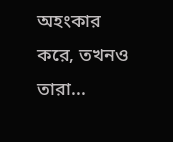অহংকার করে, তখনও তারা...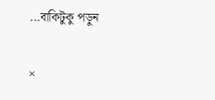...বাকিটুকু পড়ুন

×